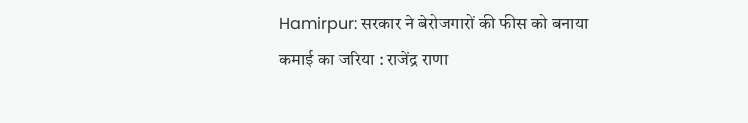Hamirpur: सरकार ने बेरोजगारों की फीस को बनाया कमाई का जरिया : राजेंद्र राणा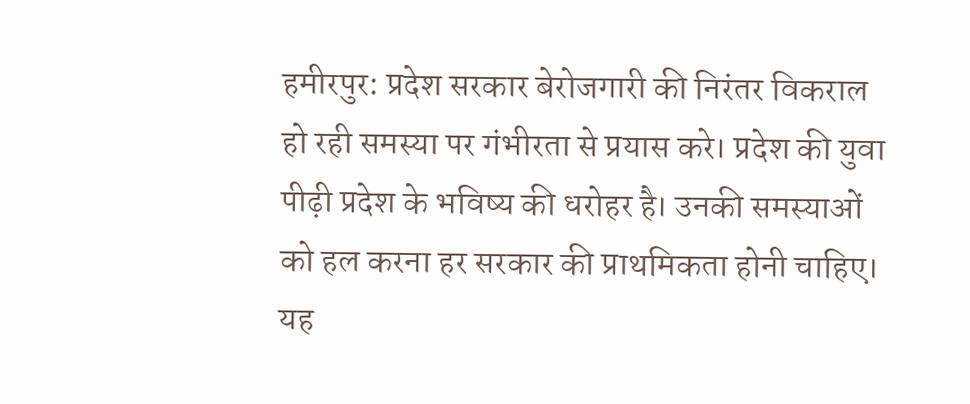हमीरपुर: प्रदेश सरकार बेरोजगारी की निरंतर विकराल हो रही समस्या पर गंभीरता से प्रयास करे। प्रदेश की युवा पीढ़ी प्रदेश के भविष्य की धरोहर है। उनकी समस्याओं को हल करना हर सरकार की प्राथमिकता होनी चाहिए। यह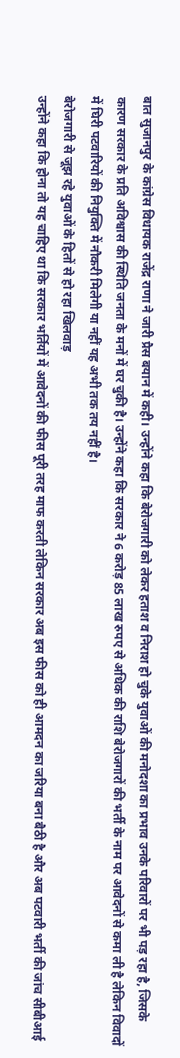बात सुजानपुर के कांग्रेस विधायक राजेंद्र राणा ने जारी प्रैस बयान में कही। उन्होंने कहा कि बेरोजगारी को लेकर हताश व निराश हो चुके युवाओं की मनोदशा का प्रभाव उनके परिवारों पर भी पड़ रहा है, जिसके कारण सरकार के प्रति अविश्वास की स्थिति जनता के मनों में घर चुकी है। उन्होंने कहा कि सरकार ने 6 करोड़ 85 लाख रुपए से अधिक की राशि बेरोजगारों की भर्ती के नाम पर आवेदनों से कमा ली है लेकिन विवादों में घिरी पटवारियों की नियुक्ति में नौकरी मिलेगी या नहीं यह अभी तक तय नहीं है।
बेरोजगारी से जूझ रहे युवाओं के हितों से हो रहा खिलवाड़
उन्होंने कहा कि होना तो यह चाहिए था कि सरकार भर्तियों में आवेदनों की फीस पूरी तरह माफ करती लेकिन सरकार अब इस फीस को ही आमदन का जरिया बना बैठी है और अब पटवारी भर्ती की जांच सीबीआई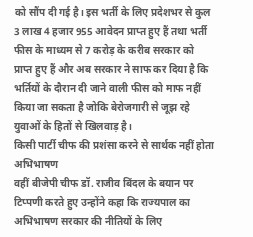को सौंप दी गई है। इस भर्ती के लिए प्रदेशभर से कुल 3 लाख 4 हजार 955 आवेदन प्राप्त हुए हैं तथा भर्ती फीस के माध्यम से 7 करोड़ के करीब सरकार को प्राप्त हुए हैं और अब सरकार ने साफ कर दिया है कि भर्तियों के दौरान दी जाने वाली फीस को माफ नहीं किया जा सकता है जोकि बेरोजगारी से जूझ रहे युवाओं के हितों से खिलवाड़ है।
किसी पार्टी चीफ की प्रशंसा करने से सार्थक नहीं होता अभिभाषण
वहीं बीजेपी चीफ डॉ. राजीव बिंदल के बयान पर टिप्पणी करते हुए उन्होंने कहा कि राज्यपाल का अभिभाषण सरकार की नीतियों के लिए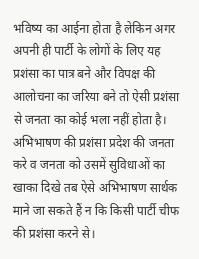भविष्य का आईना होता है लेकिन अगर अपनी ही पार्टी के लोगों के लिए यह प्रशंसा का पात्र बने और विपक्ष की आलोचना का जरिया बने तो ऐसी प्रशंसा से जनता का कोई भला नहीं होता है। अभिभाषण की प्रशंसा प्रदेश की जनता करे व जनता को उसमें सुविधाओं का खाका दिखे तब ऐसे अभिभाषण सार्थक माने जा सकते हैं न कि किसी पार्टी चीफ की प्रशंसा करने से।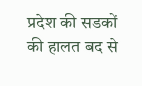प्रदेश की सडकों की हालत बद से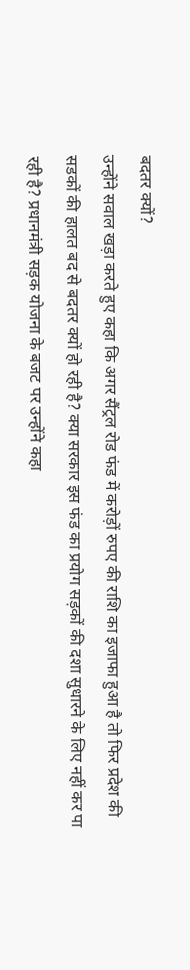बदतर क्यों?
उन्होंने सवाल खड़ा करते हुए कहा कि अगर सैंट्रल रोड फंड में करोड़ों रुपए की राशि का इजाफा हुआ है तो फिर प्रदेश की सडकों की हालत बद से बदतर क्यों हो रही है? क्या सरकार इस फंड का प्रयोग सड़कों की दशा सुधारने के लिए नहीं कर पा रही है? प्रधानमंत्री सड़क योजना के बजट पर उन्होंने कहा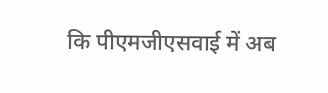कि पीएमजीएसवाई में अब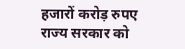हजारों करोड़ रुपए राज्य सरकार को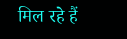मिल रहे हैं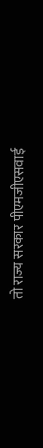तो राज्य सरकार पीएमजीएसवाई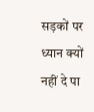सड़कों पर ध्यान क्यों नहीं दे पा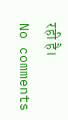रही है।
No comments